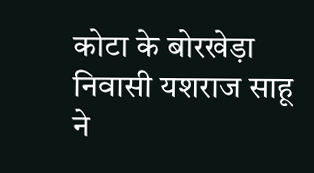कोटा के बोरखेड़ा निवासी यशराज साहू ने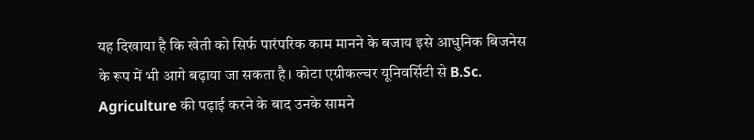यह दिखाया है कि खेती को सिर्फ पारंपरिक काम मानने के बजाय इसे आधुनिक बिजनेस के रूप में भी आगे बढ़ाया जा सकता है। कोटा एग्रीकल्चर यूनिवर्सिटी से B.Sc. Agriculture की पढ़ाई करने के बाद उनके सामने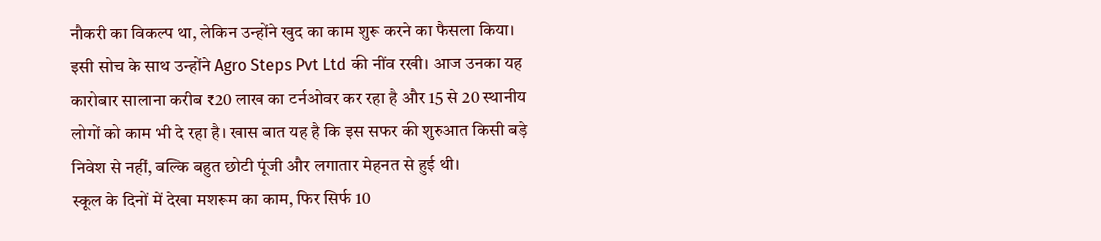नौकरी का विकल्प था, लेकिन उन्होंने खुद का काम शुरू करने का फैसला किया। इसी सोच के साथ उन्होंने Agro Steps Pvt Ltd की नींव रखी। आज उनका यह कारोबार सालाना करीब ₹20 लाख का टर्नओवर कर रहा है और 15 से 20 स्थानीय लोगों को काम भी दे रहा है। खास बात यह है कि इस सफर की शुरुआत किसी बड़े निवेश से नहीं, बल्कि बहुत छोटी पूंजी और लगातार मेहनत से हुई थी।
स्कूल के दिनों में देखा मशरूम का काम, फिर सिर्फ 10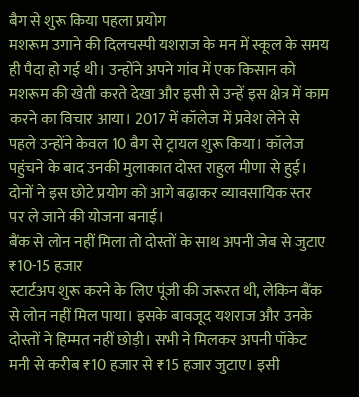बैग से शुरू किया पहला प्रयोग
मशरूम उगाने की दिलचस्पी यशराज के मन में स्कूल के समय ही पैदा हो गई थी। उन्होंने अपने गांव में एक किसान को मशरूम की खेती करते देखा और इसी से उन्हें इस क्षेत्र में काम करने का विचार आया। 2017 में कॉलेज में प्रवेश लेने से पहले उन्होंने केवल 10 बैग से ट्रायल शुरू किया। कॉलेज पहुंचने के बाद उनकी मुलाकात दोस्त राहुल मीणा से हुई। दोनों ने इस छोटे प्रयोग को आगे बढ़ाकर व्यावसायिक स्तर पर ले जाने की योजना बनाई।
बैंक से लोन नहीं मिला तो दोस्तों के साथ अपनी जेब से जुटाए ₹10-15 हजार
स्टार्टअप शुरू करने के लिए पूंजी की जरूरत थी, लेकिन बैंक से लोन नहीं मिल पाया। इसके बावजूद यशराज और उनके दोस्तों ने हिम्मत नहीं छोड़ी। सभी ने मिलकर अपनी पॉकेट मनी से करीब ₹10 हजार से ₹15 हजार जुटाए। इसी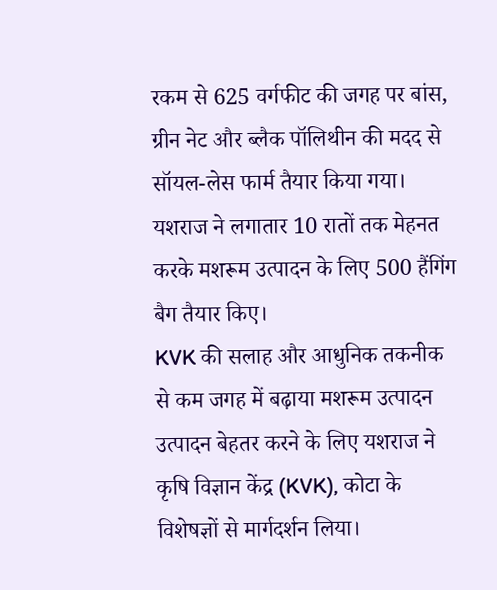रकम से 625 वर्गफीट की जगह पर बांस, ग्रीन नेट और ब्लैक पॉलिथीन की मदद से सॉयल-लेस फार्म तैयार किया गया। यशराज ने लगातार 10 रातों तक मेहनत करके मशरूम उत्पादन के लिए 500 हैंगिंग बैग तैयार किए।
KVK की सलाह और आधुनिक तकनीक से कम जगह में बढ़ाया मशरूम उत्पादन
उत्पादन बेहतर करने के लिए यशराज ने कृषि विज्ञान केंद्र (KVK), कोटा के विशेषज्ञों से मार्गदर्शन लिया।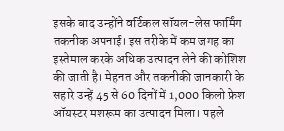इसके बाद उन्होंने वर्टिकल सॉयल-लेस फार्मिंग तकनीक अपनाई। इस तरीके में कम जगह का इस्तेमाल करके अधिक उत्पादन लेने की कोशिश की जाती है। मेहनत और तकनीकी जानकारी के सहारे उन्हें 45 से 60 दिनों में 1,000 किलो फ्रेश ऑयस्टर मशरूम का उत्पादन मिला। पहले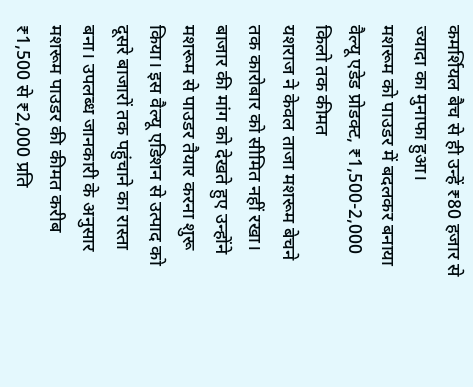कमर्शियल बैच से ही उन्हें ₹80 हजार से ज्यादा का मुनाफा हुआ।
मशरूम को पाउडर में बदलकर बनाया वैल्यू एडेड प्रोडक्ट, ₹1,500-2,000 किलो तक कीमत
यशराज ने केवल ताजा मशरूम बेचने तक कारोबार को सीमित नहीं रखा। बाजार की मांग को देखते हुए उन्होंने मशरूम से पाउडर तैयार करना शुरू किया। इस वैल्यू एडिशन से उत्पाद को दूसरे बाजारों तक पहुंचाने का रास्ता बना। उपलब्ध जानकारी के अनुसार मशरूम पाउडर की कीमत करीब ₹1,500 से ₹2,000 प्रति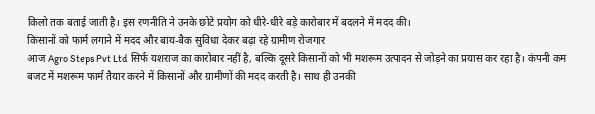किलो तक बताई जाती है। इस रणनीति ने उनके छोटे प्रयोग को धीरे-धीरे बड़े कारोबार में बदलने में मदद की।
किसानों को फार्म लगाने में मदद और बाय-बैक सुविधा देकर बढ़ा रहे ग्रामीण रोजगार
आज Agro Steps Pvt Ltd सिर्फ यशराज का कारोबार नहीं है, बल्कि दूसरे किसानों को भी मशरूम उत्पादन से जोड़ने का प्रयास कर रहा है। कंपनी कम बजट में मशरूम फार्म तैयार करने में किसानों और ग्रामीणों की मदद करती है। साथ ही उनकी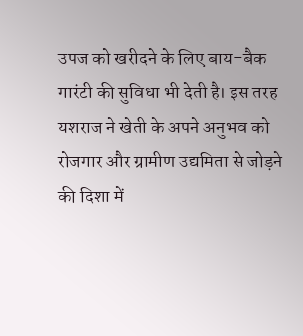उपज को खरीदने के लिए बाय-बैक गारंटी की सुविधा भी देती है। इस तरह यशराज ने खेती के अपने अनुभव को रोजगार और ग्रामीण उद्यमिता से जोड़ने की दिशा में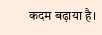कदम बढ़ाया है।